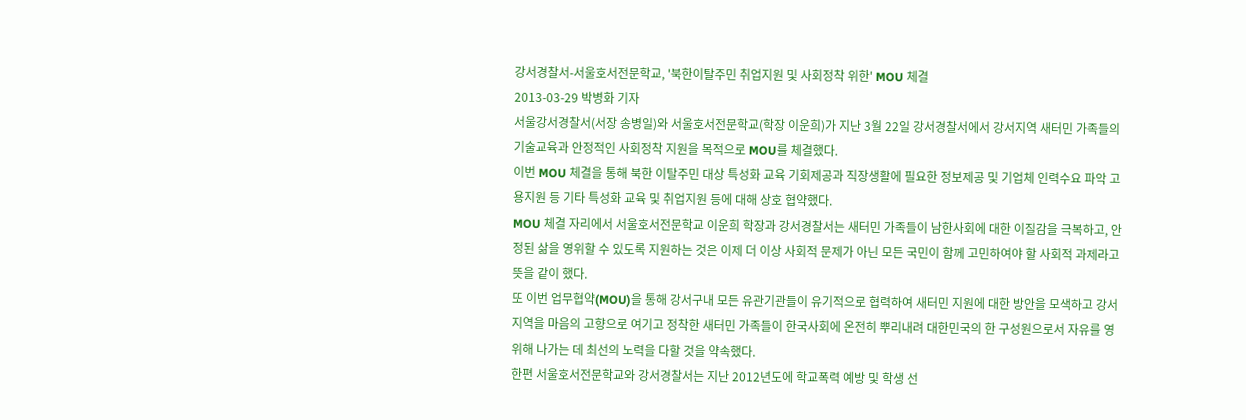강서경찰서-서울호서전문학교, '북한이탈주민 취업지원 및 사회정착 위한' MOU 체결
2013-03-29 박병화 기자
서울강서경찰서(서장 송병일)와 서울호서전문학교(학장 이운희)가 지난 3월 22일 강서경찰서에서 강서지역 새터민 가족들의 기술교육과 안정적인 사회정착 지원을 목적으로 MOU를 체결했다.
이번 MOU 체결을 통해 북한 이탈주민 대상 특성화 교육 기회제공과 직장생활에 필요한 정보제공 및 기업체 인력수요 파악 고용지원 등 기타 특성화 교육 및 취업지원 등에 대해 상호 협약했다.
MOU 체결 자리에서 서울호서전문학교 이운희 학장과 강서경찰서는 새터민 가족들이 남한사회에 대한 이질감을 극복하고, 안정된 삶을 영위할 수 있도록 지원하는 것은 이제 더 이상 사회적 문제가 아닌 모든 국민이 함께 고민하여야 할 사회적 과제라고 뜻을 같이 했다.
또 이번 업무협약(MOU)을 통해 강서구내 모든 유관기관들이 유기적으로 협력하여 새터민 지원에 대한 방안을 모색하고 강서지역을 마음의 고향으로 여기고 정착한 새터민 가족들이 한국사회에 온전히 뿌리내려 대한민국의 한 구성원으로서 자유를 영위해 나가는 데 최선의 노력을 다할 것을 약속했다.
한편 서울호서전문학교와 강서경찰서는 지난 2012년도에 학교폭력 예방 및 학생 선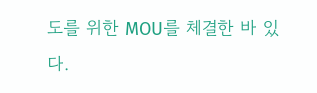도를 위한 MOU를 체결한 바 있다.